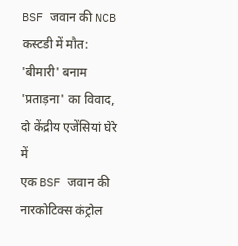BSF जवान की NCB कस्टडी में मौत: 'बीमारी' बनाम 'प्रताड़ना' का विवाद, दो केंद्रीय एजेंसियां घेरे में
एक BSF जवान की नारकोटिक्स कंट्रोल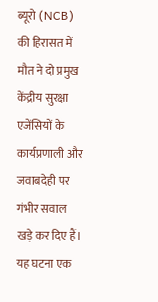ब्यूरो (NCB) की हिरासत में मौत ने दो प्रमुख केंद्रीय सुरक्षा एजेंसियों के कार्यप्रणाली और जवाबदेही पर गंभीर सवाल खड़े कर दिए हैं। यह घटना एक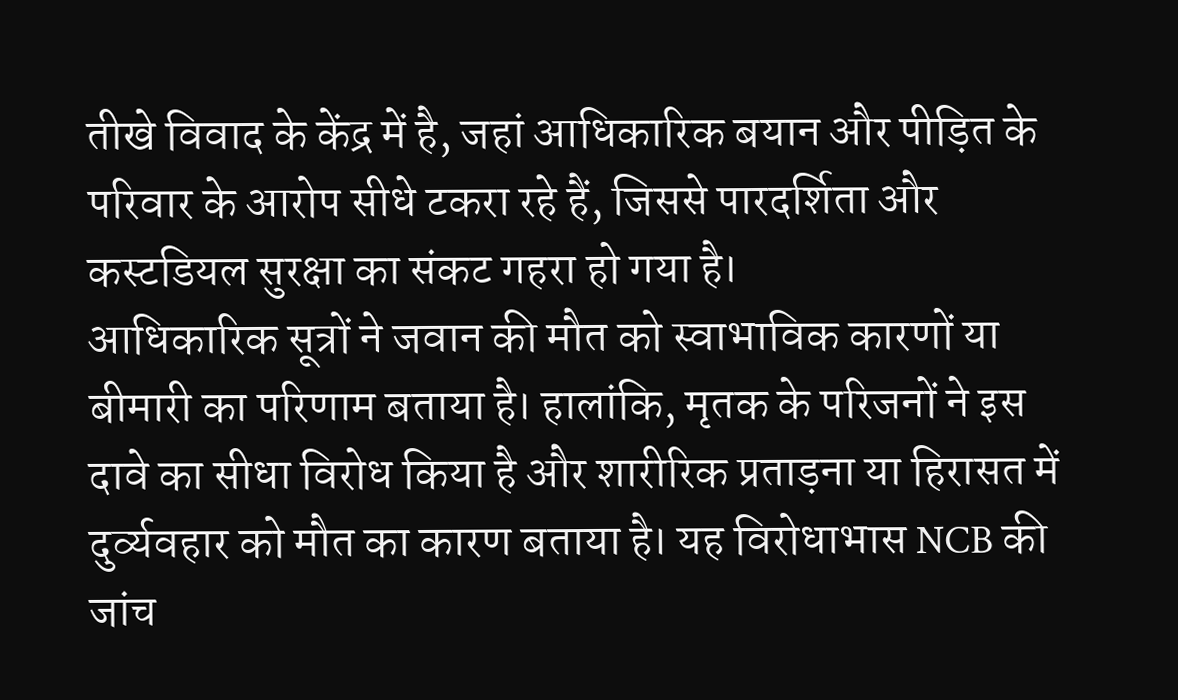तीखे विवाद के केंद्र में है, जहां आधिकारिक बयान और पीड़ित के परिवार के आरोप सीधे टकरा रहे हैं, जिससे पारदर्शिता और कस्टडियल सुरक्षा का संकट गहरा हो गया है।
आधिकारिक सूत्रों ने जवान की मौत को स्वाभाविक कारणों या बीमारी का परिणाम बताया है। हालांकि, मृतक के परिजनों ने इस दावे का सीधा विरोध किया है और शारीरिक प्रताड़ना या हिरासत में दुर्व्यवहार को मौत का कारण बताया है। यह विरोधाभास NCB की जांच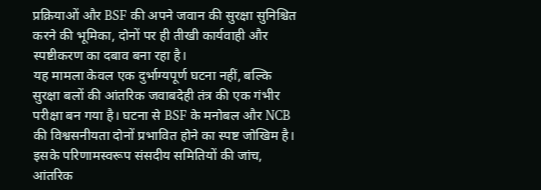प्रक्रियाओं और BSF की अपने जवान की सुरक्षा सुनिश्चित करने की भूमिका, दोनों पर ही तीखी कार्यवाही और स्पष्टीकरण का दबाव बना रहा है।
यह मामला केवल एक दुर्भाग्यपूर्ण घटना नहीं, बल्कि सुरक्षा बलों की आंतरिक जवाबदेही तंत्र की एक गंभीर परीक्षा बन गया है। घटना से BSF के मनोबल और NCB की विश्वसनीयता दोनों प्रभावित होने का स्पष्ट जोखिम है। इसके परिणामस्वरूप संसदीय समितियों की जांच, आंतरिक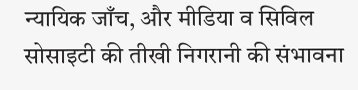न्यायिक जाँच, और मीडिया व सिविल सोसाइटी की तीखी निगरानी की संभावना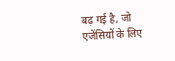बढ़ गई है, जो एजेंसियों के लिए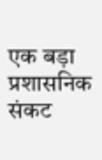एक बड़ा प्रशासनिक संकट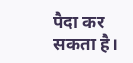पैदा कर सकता है।